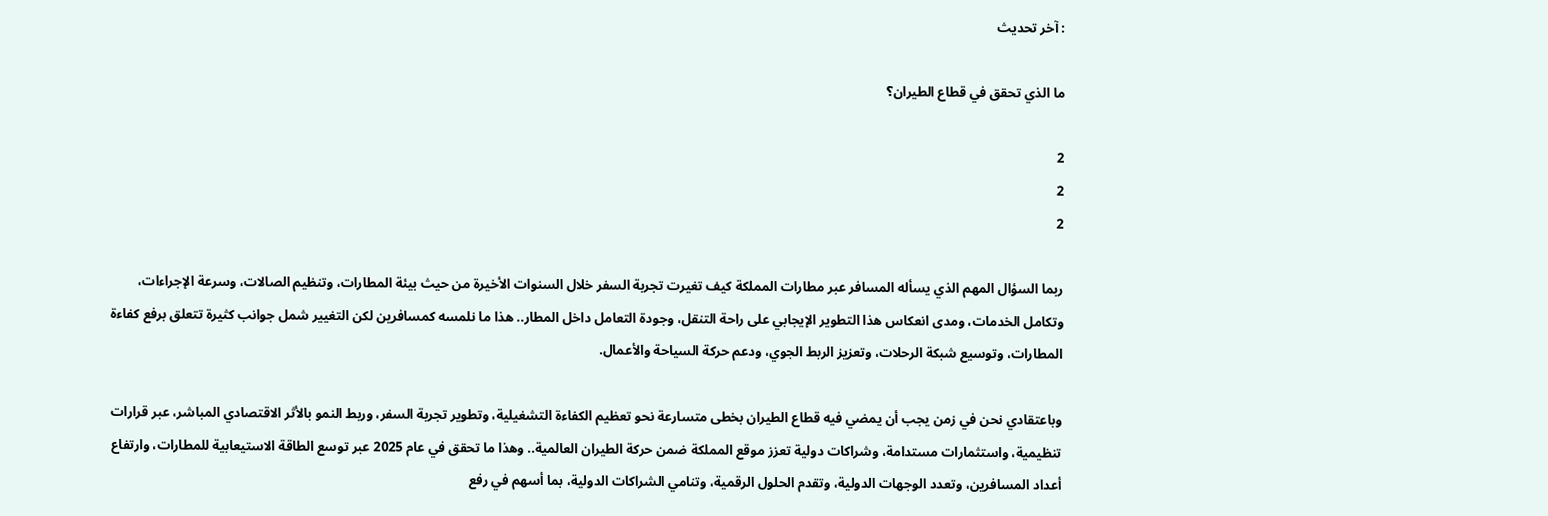: آخر تحديث

ما الذي تحقق في قطاع الطيران؟

2
2
2

ربما السؤال المهم الذي يسأله المسافر عبر مطارات المملكة كيف تغيرت تجربة السفر خلال السنوات الأخيرة من حيث بيئة المطارات، وتنظيم الصالات، وسرعة الإجراءات، وتكامل الخدمات، ومدى انعكاس هذا التطوير الإيجابي على راحة التنقل، وجودة التعامل داخل المطار.. هذا ما نلمسه كمسافرين لكن التغيير شمل جوانب كثيرة تتعلق برفع كفاءة المطارات، وتوسيع شبكة الرحلات، وتعزيز الربط الجوي، ودعم حركة السياحة والأعمال.

وباعتقادي نحن في زمن يجب أن يمضي فيه قطاع الطيران بخطى متسارعة نحو تعظيم الكفاءة التشغيلية، وتطوير تجربة السفر، وربط النمو بالأثر الاقتصادي المباشر، عبر قرارات تنظيمية، واستثمارات مستدامة، وشراكات دولية تعزز موقع المملكة ضمن حركة الطيران العالمية.. وهذا ما تحقق في عام 2025 عبر توسع الطاقة الاستيعابية للمطارات، وارتفاع أعداد المسافرين، وتعدد الوجهات الدولية، وتقدم الحلول الرقمية، وتنامي الشراكات الدولية، بما أسهم في رفع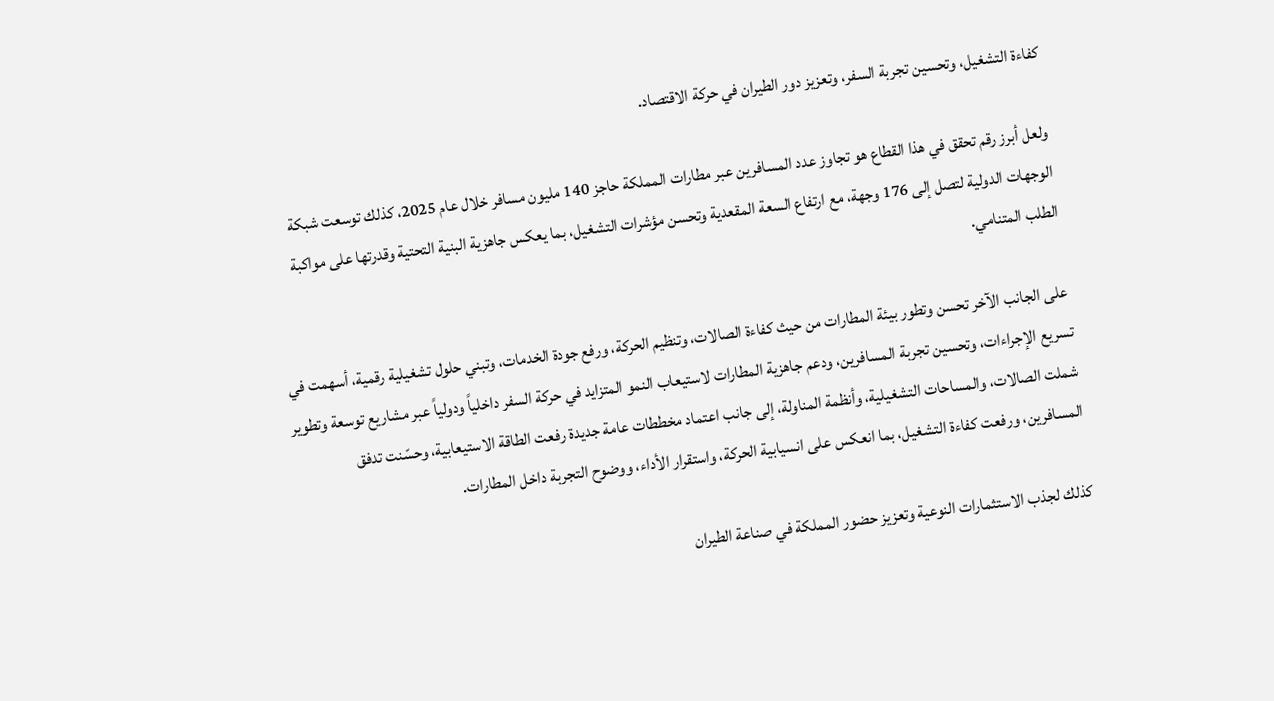كفاءة التشغيل، وتحسين تجربة السفر، وتعزيز دور الطيران في حركة الاقتصاد.

ولعل أبرز رقم تحقق في هذا القطاع هو تجاوز عدد المسافرين عبر مطارات المملكة حاجز 140 مليون مسافر خلال عام 2025، كذلك توسعت شبكة الوجهات الدولية لتصل إلى 176 وجهة، مع ارتفاع السعة المقعدية وتحسن مؤشرات التشغيل، بما يعكس جاهزية البنية التحتية وقدرتها على مواكبة الطلب المتنامي.

على الجانب الآخر تحسن وتطور بيئة المطارات من حيث كفاءة الصالات، وتنظيم الحركة، ورفع جودة الخدمات، وتبني حلول تشغيلية رقمية، أسهمت في تسريع الإجراءات، وتحسين تجربة المسافرين، ودعم جاهزية المطارات لاستيعاب النمو المتزايد في حركة السفر داخلياً ودولياً عبر مشاريع توسعة وتطوير شملت الصالات، والمساحات التشغيلية، وأنظمة المناولة، إلى جانب اعتماد مخططات عامة جديدة رفعت الطاقة الاستيعابية، وحسّنت تدفق المسافرين، ورفعت كفاءة التشغيل، بما انعكس على انسيابية الحركة، واستقرار الأداء، ووضوح التجربة داخل المطارات.

كذلك لجذب الاستثمارات النوعية وتعزيز حضور المملكة في صناعة الطيران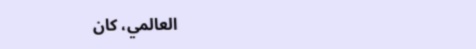العالمي، كان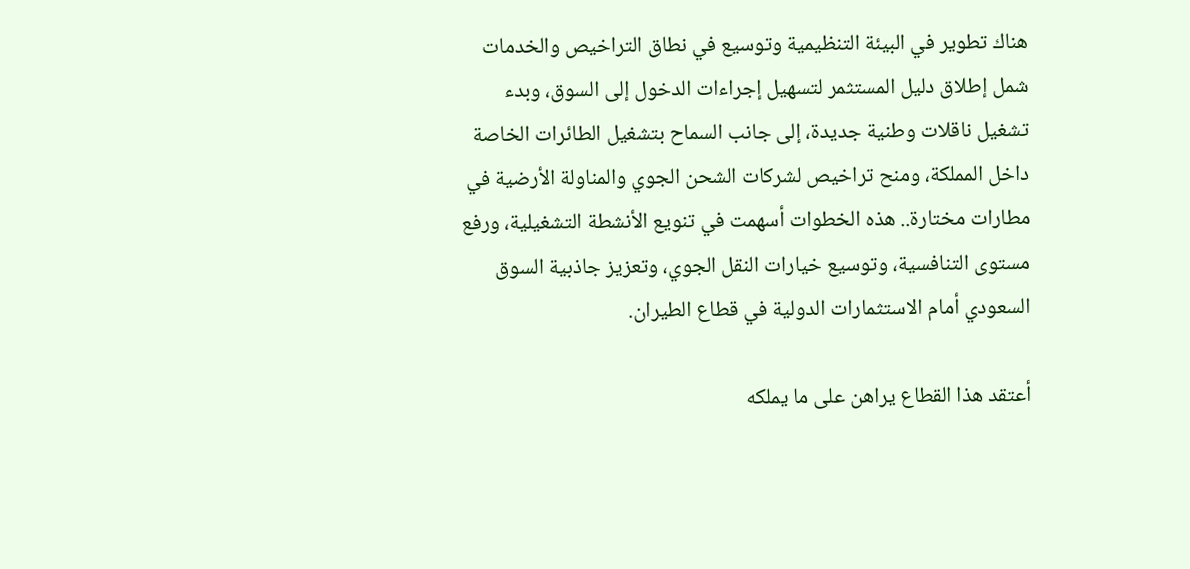هناك تطوير في البيئة التنظيمية وتوسيع في نطاق التراخيص والخدمات شمل إطلاق دليل المستثمر لتسهيل إجراءات الدخول إلى السوق، وبدء تشغيل ناقلات وطنية جديدة، إلى جانب السماح بتشغيل الطائرات الخاصة داخل المملكة، ومنح تراخيص لشركات الشحن الجوي والمناولة الأرضية في مطارات مختارة.. هذه الخطوات أسهمت في تنويع الأنشطة التشغيلية، ورفع مستوى التنافسية، وتوسيع خيارات النقل الجوي، وتعزيز جاذبية السوق السعودي أمام الاستثمارات الدولية في قطاع الطيران.

أعتقد هذا القطاع يراهن على ما يملكه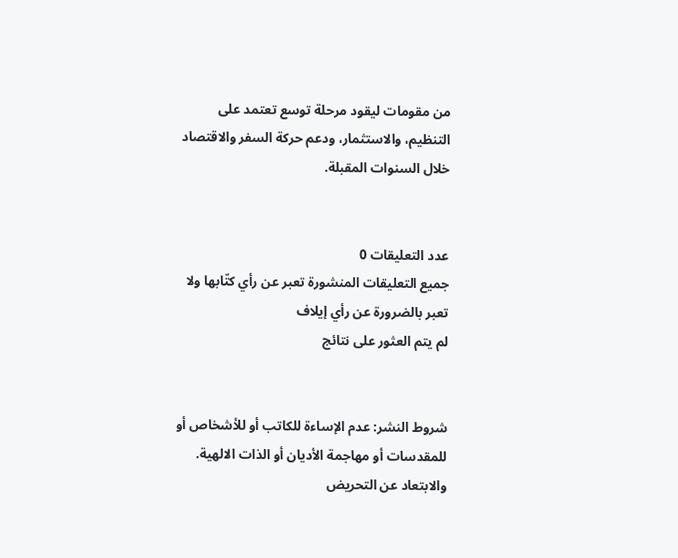من مقومات ليقود مرحلة توسع تعتمد على التنظيم، والاستثمار، ودعم حركة السفر والاقتصاد خلال السنوات المقبلة.


عدد التعليقات 0
جميع التعليقات المنشورة تعبر عن رأي كتّابها ولا تعبر بالضرورة عن رأي إيلاف
لم يتم العثور على نتائج


شروط النشر: عدم الإساءة للكاتب أو للأشخاص أو للمقدسات أو مهاجمة الأديان أو الذات الالهية. والابتعاد عن التحريض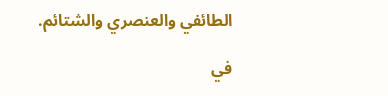الطائفي والعنصري والشتائم.

في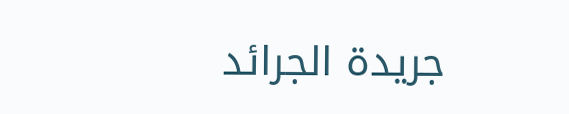جريدة الجرائد